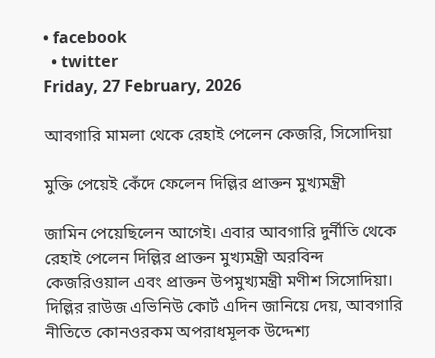• facebook
  • twitter
Friday, 27 February, 2026

আবগারি মামলা থেকে রেহাই পেলেন কেজরি, সিসোদিয়া

মুক্তি পেয়েই কেঁদে ফেলেন দিল্লির প্রাক্তন মুখ্যমন্ত্রী

জামিন পেয়েছিলেন আগেই। এবার আবগারি দুর্নীতি থেকে রেহাই পেলেন দিল্লির প্রাক্তন মুখ্যমন্ত্রী অরবিন্দ কেজরিওয়াল এবং প্রাক্তন উপমুখ্যমন্ত্রী মণীশ সিসোদিয়া। দিল্লির রাউজ এভিনিউ কোর্ট এদিন জানিয়ে দেয়, আবগারি নীতিতে কোনওরকম অপরাধমূলক উদ্দেশ্য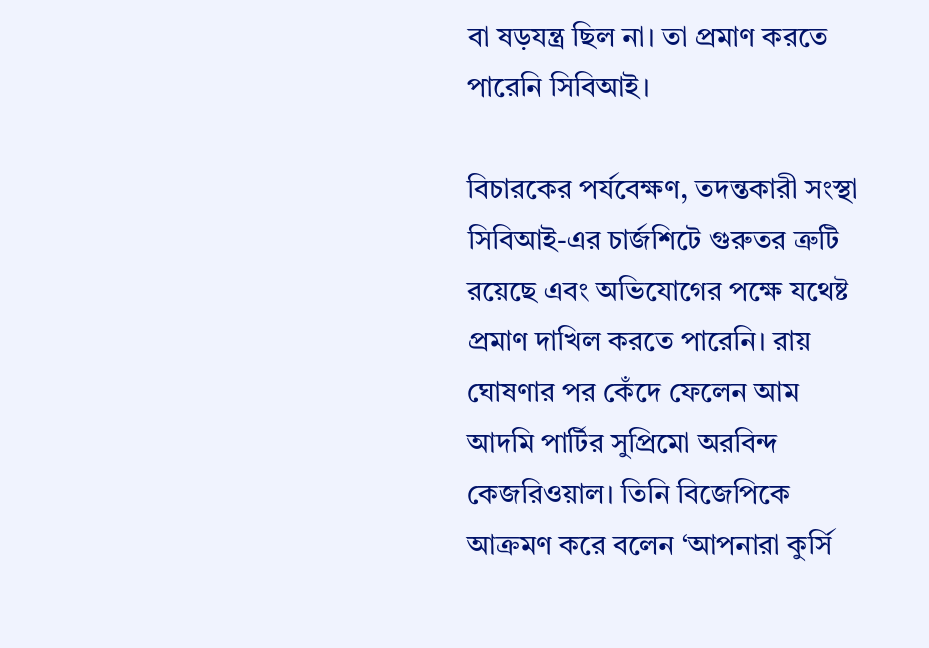বা ষড়যন্ত্র ছিল না। তা প্রমাণ করতে পারেনি সিবিআই।

বিচারকের পর্যবেক্ষণ, তদন্তকারী সংস্থা সিবিআই-এর চার্জশিটে গুরুতর ত্রুটি রয়েছে এবং অভিযোগের পক্ষে যথেষ্ট প্রমাণ দাখিল করতে পারেনি। রায় ঘোষণার পর কেঁদে ফেলেন আম আদমি পার্টির সুপ্রিমো অরবিন্দ কেজরিওয়াল। তিনি বিজেপিকে আক্রমণ করে বলেন ‘আপনারা কুর্সি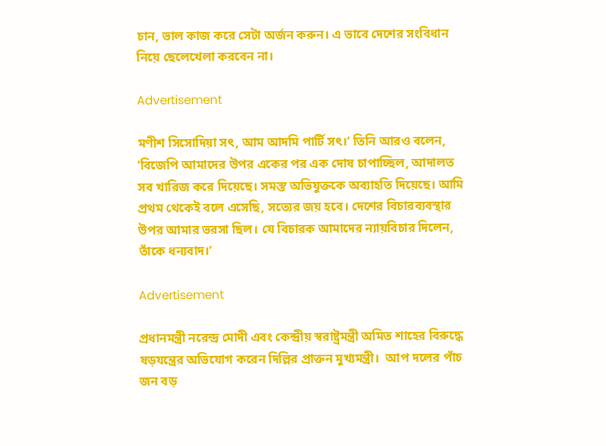চান, ভাল কাজ করে সেটা অর্জন করুন। এ ভাবে দেশের সংবিধান নিয়ে ছেলেখেলা করবেন না।

Advertisement

মণীশ সিসোদিয়া সৎ, আম আদমি পার্টি সৎ।’ তিনি আরও বলেন, ‘বিজেপি আমাদের উপর একের পর এক দোষ চাপাচ্ছিল, আদালত সব খারিজ করে দিয়েছে। সমস্ত অভিযুক্তকে অব্যাহতি দিয়েছে। আমি প্রথম থেকেই বলে এসেছি, সত্যের জয় হবে। দেশের বিচারব্যবস্থার উপর আমার ভরসা ছিল। যে বিচারক আমাদের ন্যায়বিচার দিলেন, তাঁকে ধন্যবাদ।’

Advertisement

প্রধানমন্ত্রী নরেন্দ্র মোদী এবং কেন্দ্রীয় স্বরাষ্ট্রমন্ত্রী অমিত শাহের বিরুদ্ধে ষড়যন্ত্রের অভিযোগ করেন দিল্লির প্রাক্তন মুখ্যমন্ত্রী।  আপ দলের পাঁচ জন বড়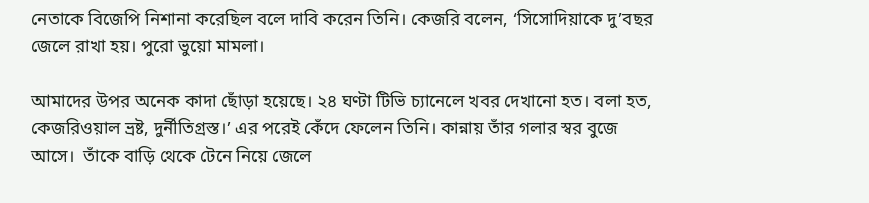নেতাকে বিজেপি নিশানা করেছিল বলে দাবি করেন তিনি। কেজরি বলেন, ‘সিসোদিয়াকে দু’বছর জেলে রাখা হয়। পুরো ভুয়ো মামলা।

আমাদের উপর অনেক কাদা ছোঁড়া হয়েছে। ২৪ ঘণ্টা টিভি চ্যানেলে খবর দেখানো হত। বলা হত, কেজরিওয়াল ভ্রষ্ট, দুর্নীতিগ্রস্ত।’ এর পরেই কেঁদে ফেলেন তিনি। কান্নায় তাঁর গলার স্বর বুজে আসে।  তাঁকে বাড়ি থেকে টেনে নিয়ে জেলে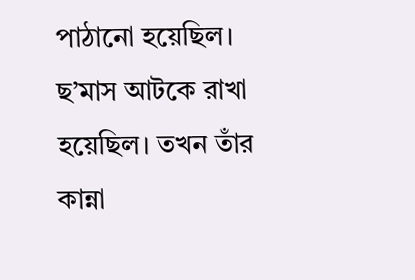পাঠানো হয়েছিল। ছ’মাস আটকে রাখা হয়েছিল। তখন তাঁর কান্না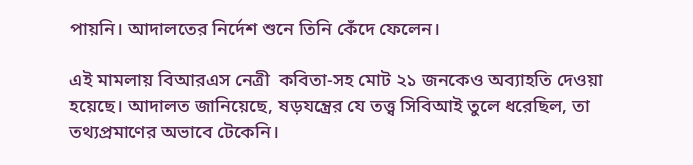পায়নি। আদালতের নির্দেশ শুনে তিনি কেঁদে ফেলেন।

এই মামলায় বিআরএস নেত্রী  কবিতা-সহ মোট ২১ জনকেও অব্যাহতি দেওয়া হয়েছে। আদালত জানিয়েছে, ষড়যন্ত্রের যে তত্ত্ব সিবিআই তুলে ধরেছিল, তা তথ্যপ্রমাণের অভাবে টেকেনি।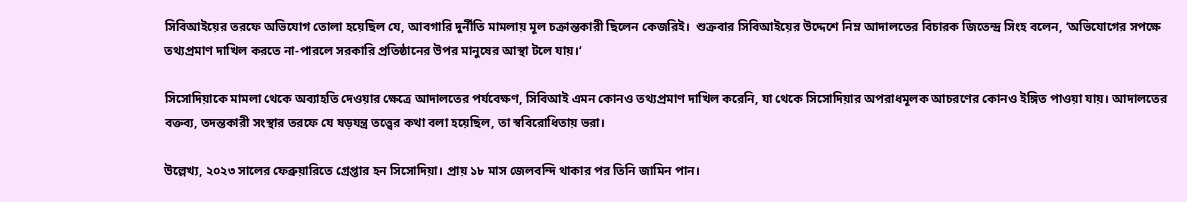সিবিআইয়ের তরফে অভিযোগ তোলা হয়েছিল যে, আবগারি দুর্নীতি মামলায় মূল চক্রান্তকারী ছিলেন কেজরিই।  শুক্রবার সিবিআইয়ের উদ্দেশে নিম্ন আদালতের বিচারক জিতেন্দ্র সিংহ বলেন, ‘অভিযোগের সপক্ষে তথ্যপ্রমাণ দাখিল করতে না-পারলে সরকারি প্রতিষ্ঠানের উপর মানুষের আস্থা টলে যায়।‘

সিসোদিয়াকে মামলা থেকে অব্যাহতি দেওয়ার ক্ষেত্রে আদালতের পর্যবেক্ষণ, সিবিআই এমন কোনও তথ্যপ্রমাণ দাখিল করেনি, যা থেকে সিসোদিয়ার অপরাধমূলক আচরণের কোনও ইঙ্গিত পাওয়া যায়। আদালতের বক্তব্য, তদন্তকারী সংস্থার তরফে যে ষড়যন্ত্র তত্ত্বের কথা বলা হয়েছিল, তা স্ববিরোধিতায় ভরা।

উল্লেখ্য, ২০২৩ সালের ফেব্রুয়ারিতে গ্রেপ্তার হন সিসোদিয়া। প্রায় ১৮ মাস জেলবন্দি থাকার পর তিনি জামিন পান।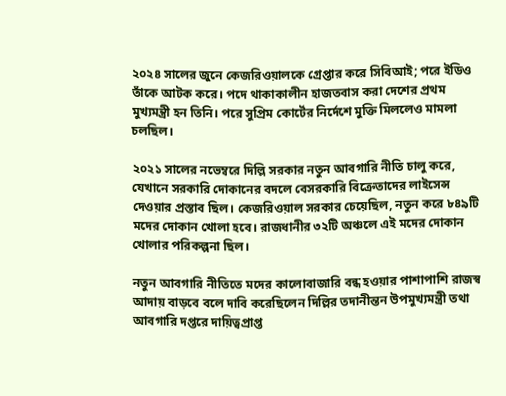২০২৪ সালের জুনে কেজরিওয়ালকে গ্রেপ্তার করে সিবিআই; পরে ইডিও তাঁকে আটক করে। পদে থাকাকালীন হাজতবাস করা দেশের প্রথম মুখ্যমন্ত্রী হন তিনি। পরে সুপ্রিম কোর্টের নির্দেশে মুক্তি মিললেও মামলা চলছিল।

২০২১ সালের নভেম্বরে দিল্লি সরকার নতুন আবগারি নীতি চালু করে, যেখানে সরকারি দোকানের বদলে বেসরকারি বিক্রেতাদের লাইসেন্স দেওয়ার প্রস্তাব ছিল। কেজরিওয়াল সরকার চেয়েছিল, নতুন করে ৮৪৯টি মদের দোকান খোলা হবে। রাজধানীর ৩২টি অঞ্চলে এই মদের দোকান খোলার পরিকল্পনা ছিল।

নতুন আবগারি নীতিতে মদের কালোবাজারি বন্ধ হওয়ার পাশাপাশি রাজস্ব আদায় বাড়বে বলে দাবি করেছিলেন দিল্লির তদানীন্তন উপমুখ্যমন্ত্রী তথা আবগারি দপ্তরে দায়িত্বপ্রাপ্ত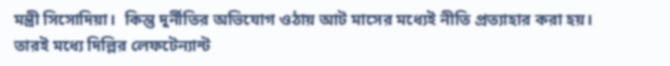মন্ত্রী সিসোদিয়া।  কিন্তু দুর্নীতির অভিযোগ ওঠায় আট মাসের মধ্যেই নীতি প্রত্যাহার করা হয়। তারই মধ্যে দিল্লির লেফটেন্যান্ট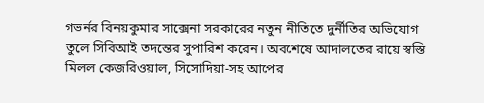গভর্নর বিনয়কুমার সাক্সেনা সরকারের নতুন নীতিতে দুর্নীতির অভিযোগ তুলে সিবিআই তদন্তের সুপারিশ করেন। অবশেষে আদালতের রায়ে স্বস্তি মিলল কেজরিওয়াল, সিসোদিয়া-সহ আপের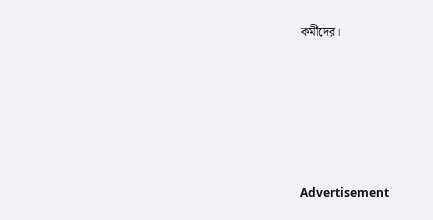কর্মীদের।









Advertisement